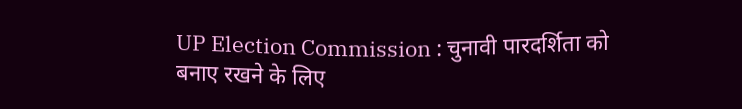UP Election Commission : चुनावी पारदर्शिता को बनाए रखने के लिए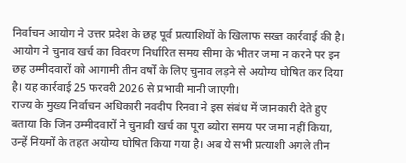निर्वाचन आयोग ने उत्तर प्रदेश के छह पूर्व प्रत्याशियों के खिलाफ सख्त कार्रवाई की है। आयोग ने चुनाव खर्च का विवरण निर्धारित समय सीमा के भीतर जमा न करने पर इन छह उम्मीदवारों को आगामी तीन वर्षों के लिए चुनाव लड़ने से अयोग्य घोषित कर दिया है। यह कार्रवाई 25 फरवरी 2026 से प्रभावी मानी जाएगी।
राज्य के मुख्य निर्वाचन अधिकारी नवदीप रिनवा ने इस संबंध में जानकारी देते हुए बताया कि जिन उम्मीदवारों ने चुनावी खर्च का पूरा ब्योरा समय पर जमा नहीं किया, उन्हें नियमों के तहत अयोग्य घोषित किया गया है। अब ये सभी प्रत्याशी अगले तीन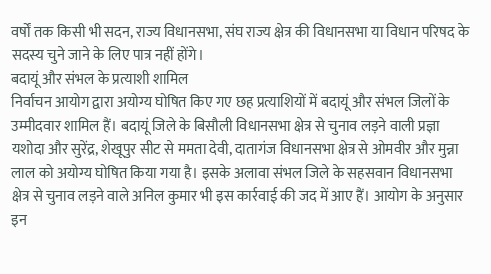वर्षों तक किसी भी सदन, राज्य विधानसभा, संघ राज्य क्षेत्र की विधानसभा या विधान परिषद के सदस्य चुने जाने के लिए पात्र नहीं होंगे।
बदायूं और संभल के प्रत्याशी शामिल
निर्वाचन आयोग द्वारा अयोग्य घोषित किए गए छह प्रत्याशियों में बदायूं और संभल जिलों के उम्मीदवार शामिल हैं। बदायूं जिले के बिसौली विधानसभा क्षेत्र से चुनाव लड़ने वाली प्रज्ञा यशोदा और सुरेंद्र, शेखूपुर सीट से ममता देवी, दातागंज विधानसभा क्षेत्र से ओमवीर और मुन्ना लाल को अयोग्य घोषित किया गया है। इसके अलावा संभल जिले के सहसवान विधानसभा क्षेत्र से चुनाव लड़ने वाले अनिल कुमार भी इस कार्रवाई की जद में आए हैं। आयोग के अनुसार इन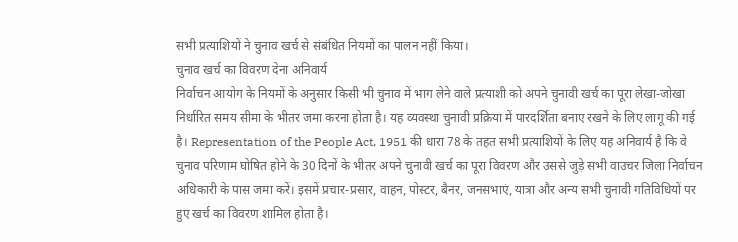सभी प्रत्याशियों ने चुनाव खर्च से संबंधित नियमों का पालन नहीं किया।
चुनाव खर्च का विवरण देना अनिवार्य
निर्वाचन आयोग के नियमों के अनुसार किसी भी चुनाव में भाग लेने वाले प्रत्याशी को अपने चुनावी खर्च का पूरा लेखा-जोखा निर्धारित समय सीमा के भीतर जमा करना होता है। यह व्यवस्था चुनावी प्रक्रिया में पारदर्शिता बनाए रखने के लिए लागू की गई है। Representation of the People Act, 1951 की धारा 78 के तहत सभी प्रत्याशियों के लिए यह अनिवार्य है कि वे चुनाव परिणाम घोषित होने के 30 दिनों के भीतर अपने चुनावी खर्च का पूरा विवरण और उससे जुड़े सभी वाउचर जिला निर्वाचन अधिकारी के पास जमा करें। इसमें प्रचार-प्रसार, वाहन, पोस्टर, बैनर, जनसभाएं, यात्रा और अन्य सभी चुनावी गतिविधियों पर हुए खर्च का विवरण शामिल होता है।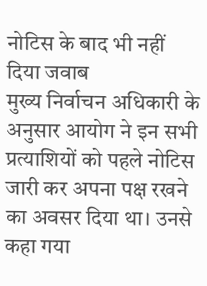नोटिस के बाद भी नहीं दिया जवाब
मुख्य निर्वाचन अधिकारी के अनुसार आयोग ने इन सभी प्रत्याशियों को पहले नोटिस जारी कर अपना पक्ष रखने का अवसर दिया था। उनसे कहा गया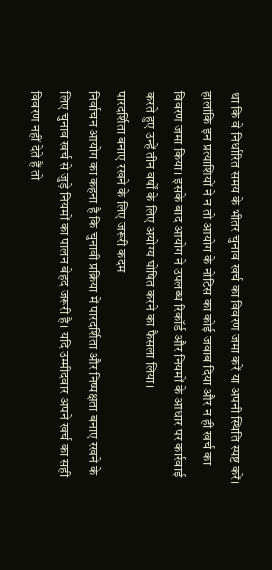था कि वे निर्धारित समय के भीतर चुनाव खर्च का विवरण जमा करें या अपनी स्थिति स्पष्ट करें। हालांकि इन प्रत्याशियों ने न तो आयोग के नोटिस का कोई जवाब दिया और न ही खर्च का विवरण जमा किया। इसके बाद आयोग ने उपलब्ध रिकॉर्ड और नियमों के आधार पर कार्रवाई करते हुए उन्हें तीन वर्षों के लिए अयोग्य घोषित करने का फैसला लिया।
पारदर्शिता बनाए रखने के लिए जरूरी कदम
निर्वाचन आयोग का कहना है कि चुनावी प्रक्रिया में पारदर्शिता और निष्पक्षता बनाए रखने के लिए चुनाव खर्च से जुड़े नियमों का पालन बेहद जरूरी है। यदि उम्मीदवार अपने खर्च का सही विवरण नहीं देते हैं तो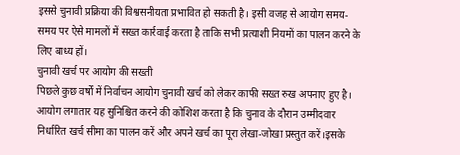इससे चुनावी प्रक्रिया की विश्वसनीयता प्रभावित हो सकती है। इसी वजह से आयोग समय-समय पर ऐसे मामलों में सख्त कार्रवाई करता है ताकि सभी प्रत्याशी नियमों का पालन करने के लिए बाध्य हों।
चुनावी खर्च पर आयोग की सख्ती
पिछले कुछ वर्षों में निर्वाचन आयोग चुनावी खर्च को लेकर काफी सख्त रुख अपनाए हुए है। आयोग लगातार यह सुनिश्चित करने की कोशिश करता है कि चुनाव के दौरान उम्मीदवार निर्धारित खर्च सीमा का पालन करें और अपने खर्च का पूरा लेखा-जोखा प्रस्तुत करें।इसके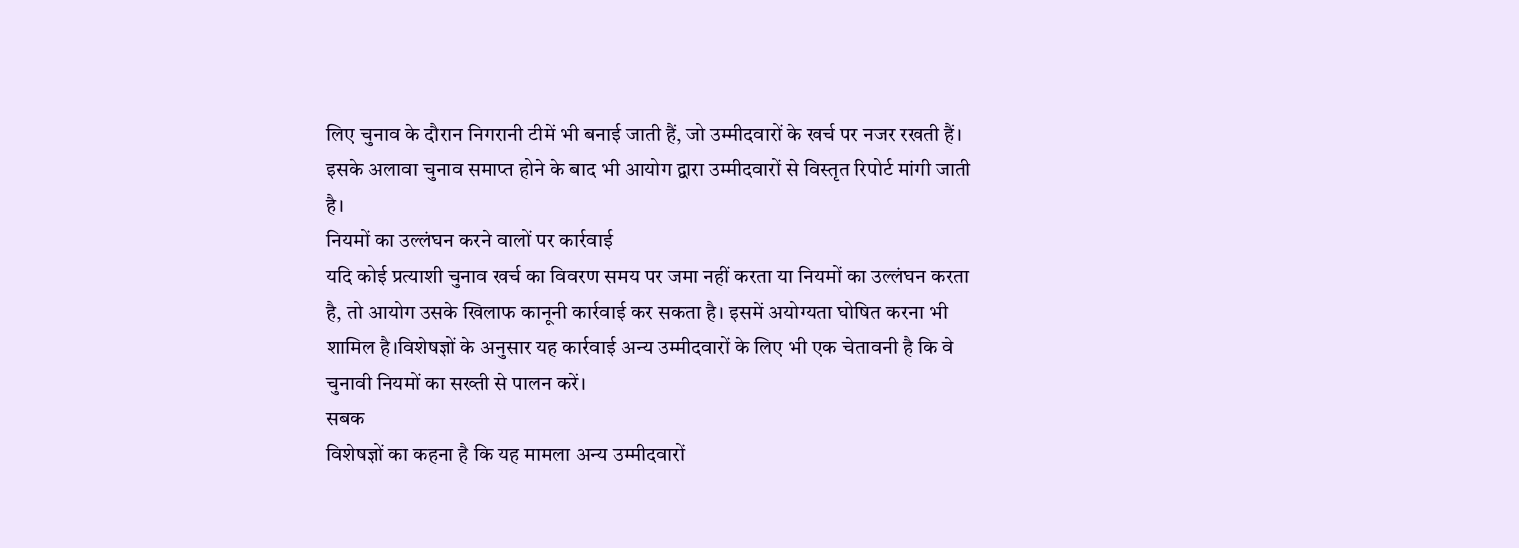लिए चुनाव के दौरान निगरानी टीमें भी बनाई जाती हैं, जो उम्मीदवारों के खर्च पर नजर रखती हैं। इसके अलावा चुनाव समाप्त होने के बाद भी आयोग द्वारा उम्मीदवारों से विस्तृत रिपोर्ट मांगी जाती है।
नियमों का उल्लंघन करने वालों पर कार्रवाई
यदि कोई प्रत्याशी चुनाव खर्च का विवरण समय पर जमा नहीं करता या नियमों का उल्लंघन करता है, तो आयोग उसके खिलाफ कानूनी कार्रवाई कर सकता है। इसमें अयोग्यता घोषित करना भी शामिल है।विशेषज्ञों के अनुसार यह कार्रवाई अन्य उम्मीदवारों के लिए भी एक चेतावनी है कि वे चुनावी नियमों का सख्ती से पालन करें।
सबक
विशेषज्ञों का कहना है कि यह मामला अन्य उम्मीदवारों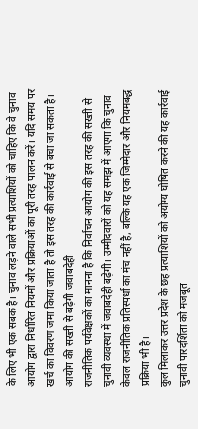के लिए भी एक सबक है। चुनाव लड़ने वाले सभी प्रत्याशियों को चाहिए कि वे चुनाव आयोग द्वारा निर्धारित नियमों और प्रक्रियाओं का पूरी तरह पालन करें। यदि समय पर खर्च का विवरण जमा किया जाता है तो इस तरह की कार्रवाई से बचा जा सकता है।
आयोग की सख्ती से बढ़ेगी जवाबदेही
राजनीतिक पर्यवेक्षकों का मानना है कि निर्वाचन आयोग की इस तरह की सख्ती से चुनावी व्यवस्था में जवाबदेही बढ़ेगी। उम्मीदवारों को यह समझ में आएगा कि चुनाव केवल राजनीतिक प्रतिस्पर्धा का मंच नहीं है, बल्कि यह एक जिम्मेदार और नियमबद्ध प्रक्रिया भी है।
कुल मिलाकर उत्तर प्रदेश के छह प्रत्याशियों को अयोग्य घोषित करने की यह कार्रवाई चुनावी पारदर्शिता को मजबूत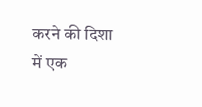करने की दिशा में एक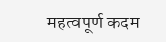महत्वपूर्ण कदम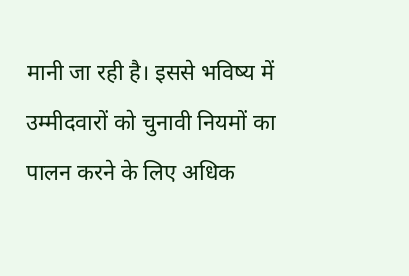मानी जा रही है। इससे भविष्य में उम्मीदवारों को चुनावी नियमों का पालन करने के लिए अधिक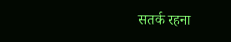सतर्क रहना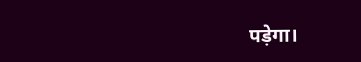पड़ेगा।